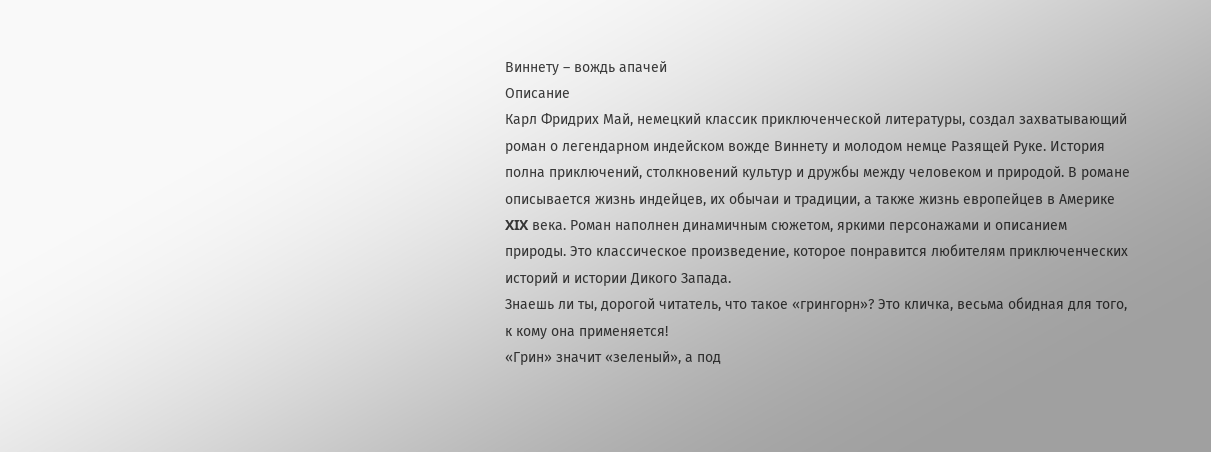Виннету – вождь апачей
Описание
Карл Фридрих Май, немецкий классик приключенческой литературы, создал захватывающий роман о легендарном индейском вожде Виннету и молодом немце Разящей Руке. История полна приключений, столкновений культур и дружбы между человеком и природой. В романе описывается жизнь индейцев, их обычаи и традиции, а также жизнь европейцев в Америке XIX века. Роман наполнен динамичным сюжетом, яркими персонажами и описанием природы. Это классическое произведение, которое понравится любителям приключенческих историй и истории Дикого Запада.
Знаешь ли ты, дорогой читатель, что такое «грингорн»? Это кличка, весьма обидная для того, к кому она применяется!
«Грин» значит «зеленый», а под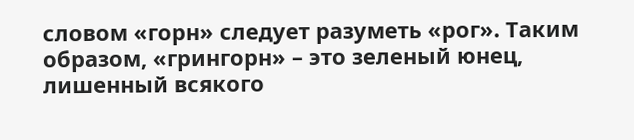словом «горн» следует разуметь «рог». Таким образом, «грингорн» – это зеленый юнец, лишенный всякого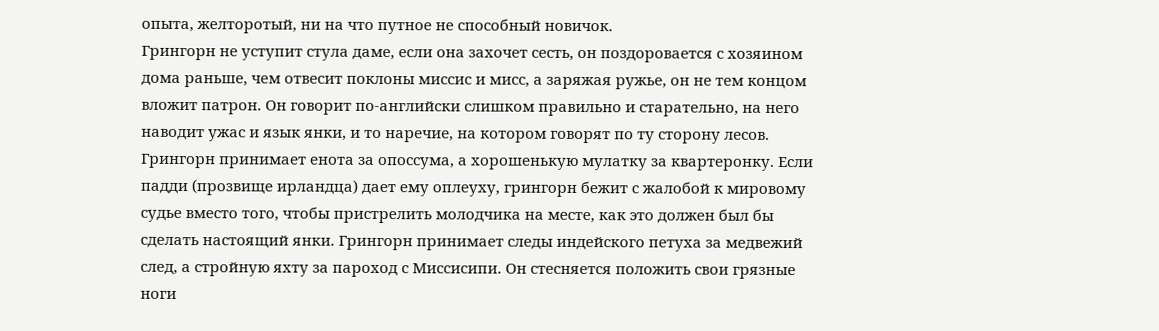опыта, желторотый, ни на что путное не способный новичок.
Грингорн не уступит стула даме, если она захочет сесть, он поздоровается с хозяином дома раньше, чем отвесит поклоны миссис и мисс, а заряжая ружье, он не тем концом вложит патрон. Он говорит по-английски слишком правильно и старательно, на него наводит ужас и язык янки, и то наречие, на котором говорят по ту сторону лесов.
Грингорн принимает енота за опоссума, а хорошенькую мулатку за квартеронку. Если падди (прозвище ирландца) дает ему оплеуху, грингорн бежит с жалобой к мировому судье вместо того, чтобы пристрелить молодчика на месте, как это должен был бы сделать настоящий янки. Грингорн принимает следы индейского петуха за медвежий след, а стройную яхту за пароход с Миссисипи. Он стесняется положить свои грязные ноги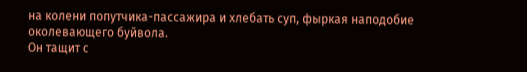на колени попутчика-пассажира и хлебать суп, фыркая наподобие околевающего буйвола.
Он тащит с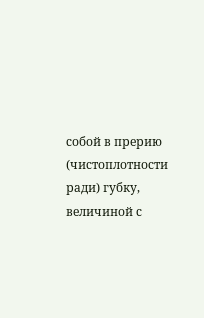собой в прерию (чистоплотности ради) губку, величиной с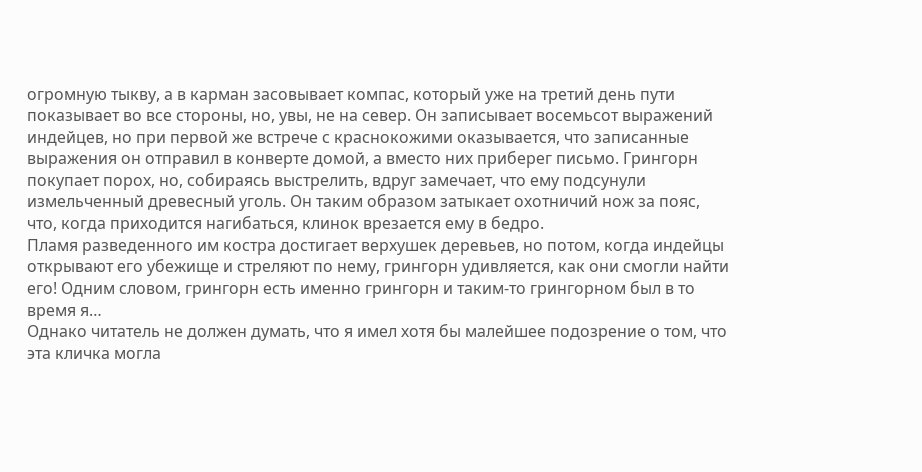огромную тыкву, а в карман засовывает компас, который уже на третий день пути показывает во все стороны, но, увы, не на север. Он записывает восемьсот выражений индейцев, но при первой же встрече с краснокожими оказывается, что записанные выражения он отправил в конверте домой, а вместо них приберег письмо. Грингорн покупает порох, но, собираясь выстрелить, вдруг замечает, что ему подсунули измельченный древесный уголь. Он таким образом затыкает охотничий нож за пояс, что, когда приходится нагибаться, клинок врезается ему в бедро.
Пламя разведенного им костра достигает верхушек деревьев, но потом, когда индейцы открывают его убежище и стреляют по нему, грингорн удивляется, как они смогли найти его! Одним словом, грингорн есть именно грингорн и таким-то грингорном был в то время я…
Однако читатель не должен думать, что я имел хотя бы малейшее подозрение о том, что эта кличка могла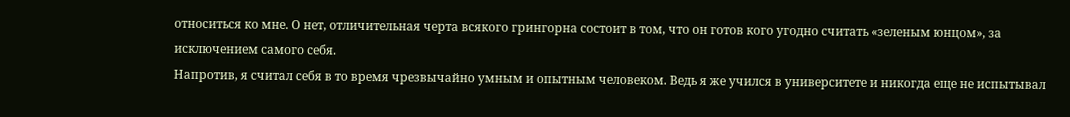относиться ко мне. О нет, отличительная черта всякого грингорна состоит в том, что он готов кого угодно считать «зеленым юнцом», за исключением самого себя.
Напротив, я считал себя в то время чрезвычайно умным и опытным человеком. Ведь я же учился в университете и никогда еще не испытывал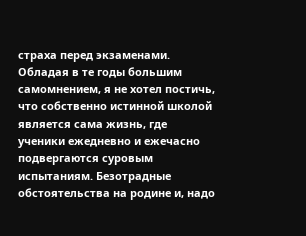страха перед экзаменами. Обладая в те годы большим самомнением, я не хотел постичь, что собственно истинной школой является сама жизнь, где ученики ежедневно и ежечасно подвергаются суровым испытаниям. Безотрадные обстоятельства на родине и, надо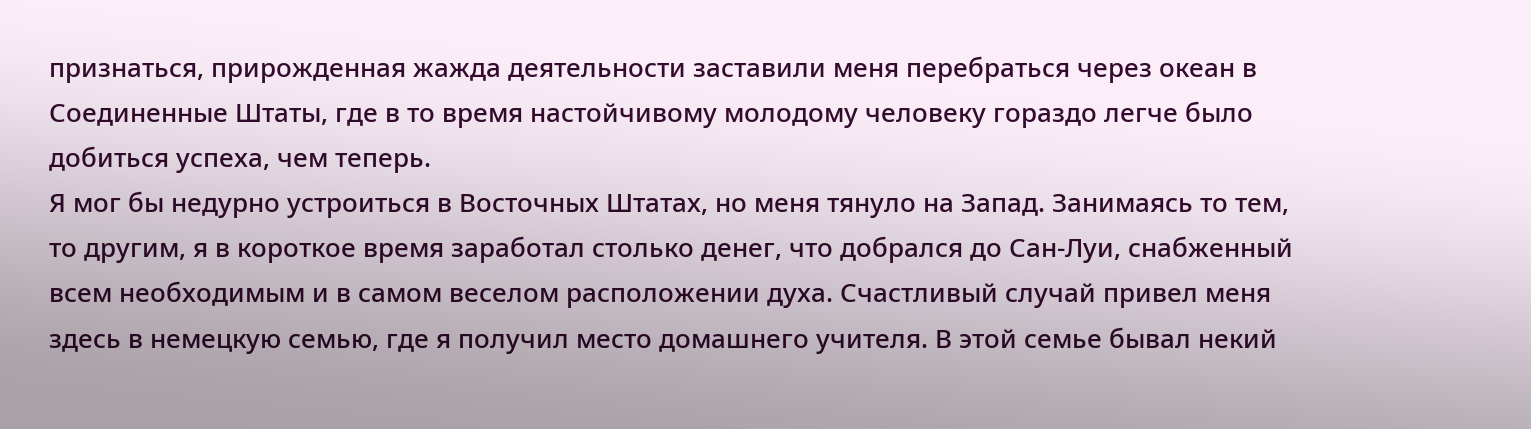признаться, прирожденная жажда деятельности заставили меня перебраться через океан в Соединенные Штаты, где в то время настойчивому молодому человеку гораздо легче было добиться успеха, чем теперь.
Я мог бы недурно устроиться в Восточных Штатах, но меня тянуло на Запад. Занимаясь то тем, то другим, я в короткое время заработал столько денег, что добрался до Сан-Луи, снабженный всем необходимым и в самом веселом расположении духа. Счастливый случай привел меня здесь в немецкую семью, где я получил место домашнего учителя. В этой семье бывал некий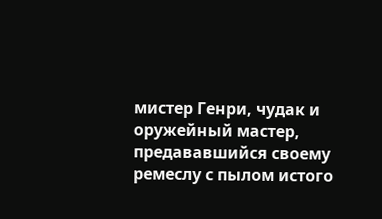мистер Генри, чудак и оружейный мастер, предававшийся своему ремеслу с пылом истого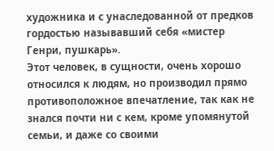художника и с унаследованной от предков гордостью называвший себя «мистер Генри, пушкарь».
Этот человек, в сущности, очень хорошо относился к людям, но производил прямо противоположное впечатление, так как не знался почти ни с кем, кроме упомянутой семьи, и даже со своими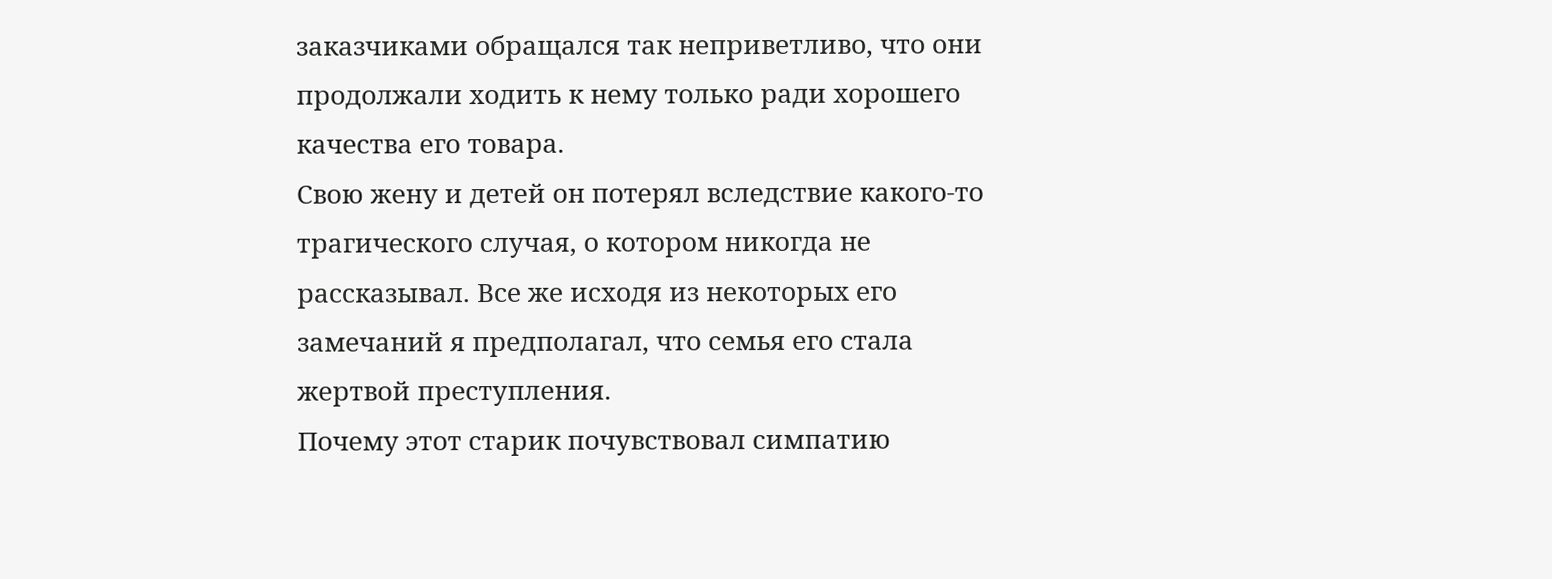заказчиками обращался так неприветливо, что они продолжали ходить к нему только ради хорошего качества его товара.
Свою жену и детей он потерял вследствие какого-то трагического случая, о котором никогда не рассказывал. Все же исходя из некоторых его замечаний я предполагал, что семья его стала жертвой преступления.
Почему этот старик почувствовал симпатию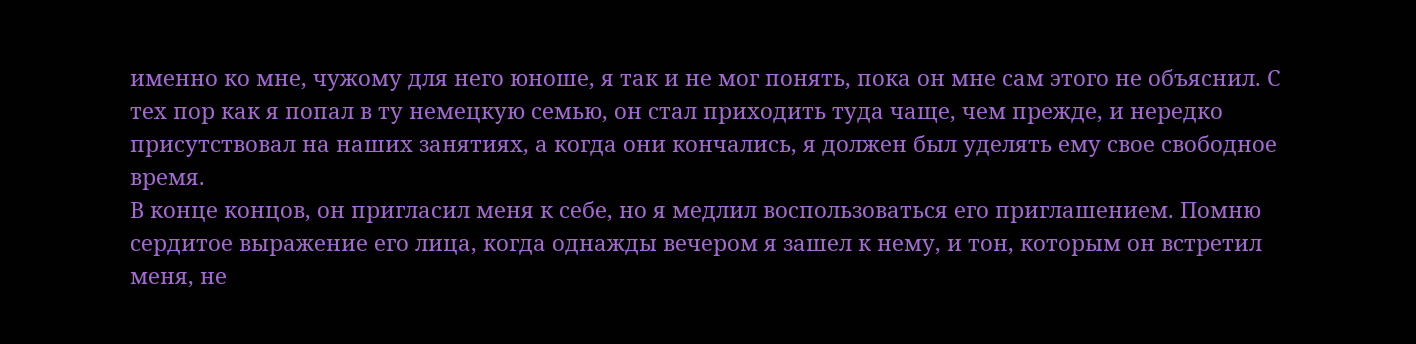именно ко мне, чужому для него юноше, я так и не мог понять, пока он мне сам этого не объяснил. С тех пор как я попал в ту немецкую семью, он стал приходить туда чаще, чем прежде, и нередко присутствовал на наших занятиях, а когда они кончались, я должен был уделять ему свое свободное время.
В конце концов, он пригласил меня к себе, но я медлил воспользоваться его приглашением. Помню сердитое выражение его лица, когда однажды вечером я зашел к нему, и тон, которым он встретил меня, не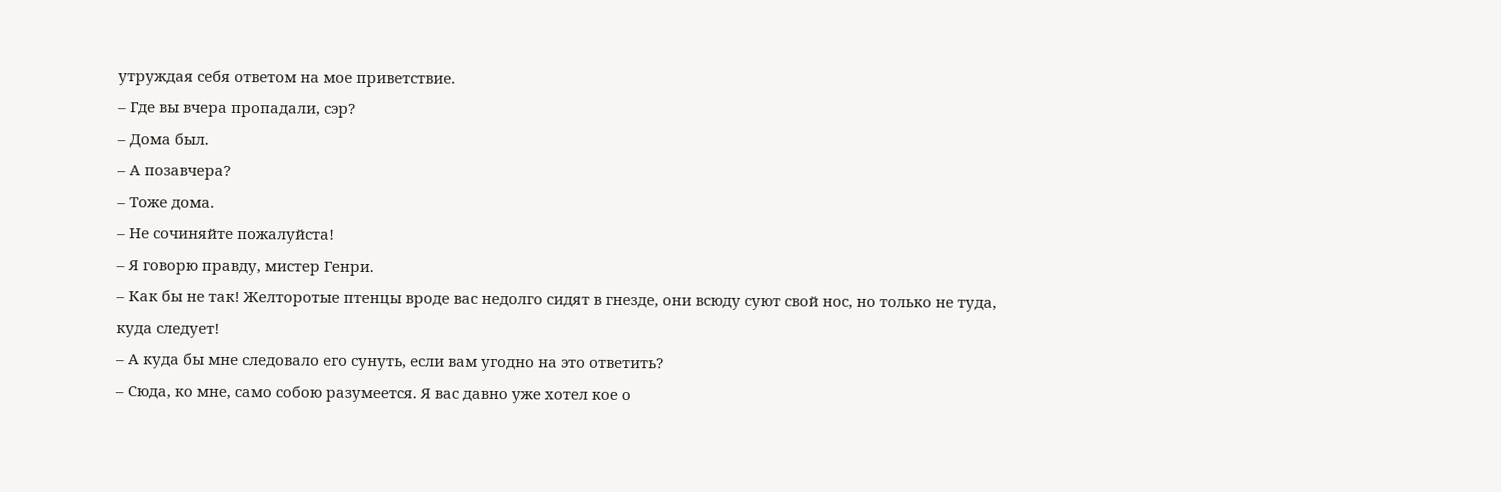утруждая себя ответом на мое приветствие.
– Где вы вчера пропадали, сэр?
– Дома был.
– А позавчера?
– Тоже дома.
– Не сочиняйте пожалуйста!
– Я говорю правду, мистер Генри.
– Как бы не так! Желторотые птенцы вроде вас недолго сидят в гнезде, они всюду суют свой нос, но только не туда, куда следует!
– А куда бы мне следовало его сунуть, если вам угодно на это ответить?
– Сюда, ко мне, само собою разумеется. Я вас давно уже хотел кое о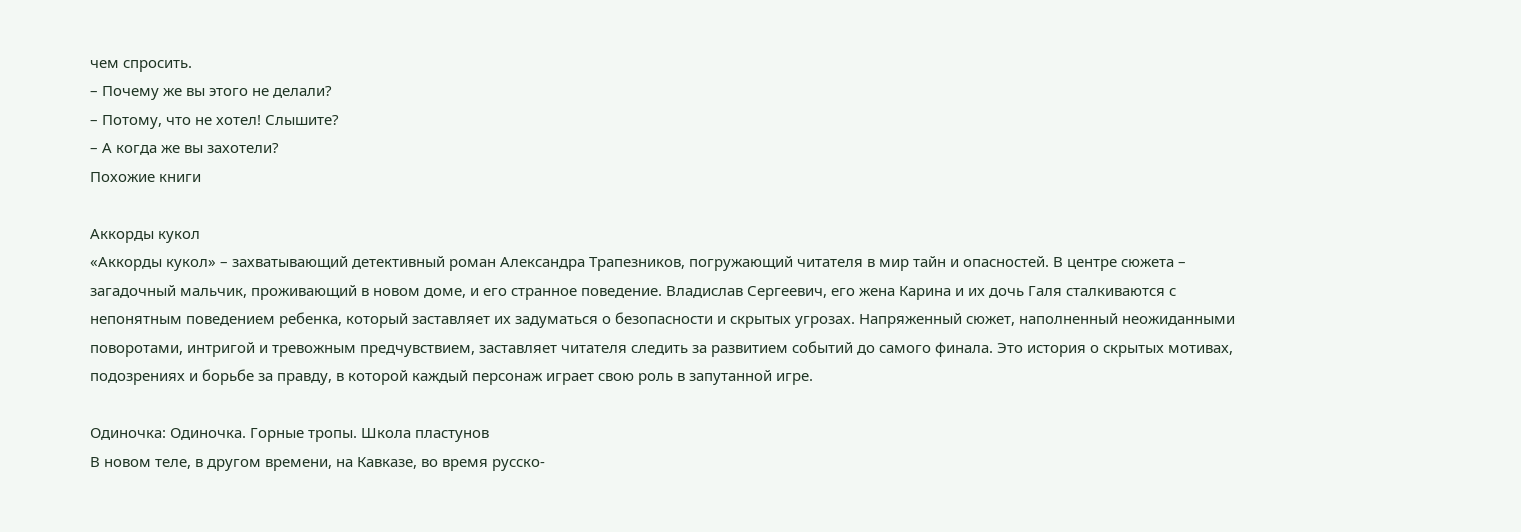чем спросить.
– Почему же вы этого не делали?
– Потому, что не хотел! Слышите?
– А когда же вы захотели?
Похожие книги

Аккорды кукол
«Аккорды кукол» – захватывающий детективный роман Александра Трапезников, погружающий читателя в мир тайн и опасностей. В центре сюжета – загадочный мальчик, проживающий в новом доме, и его странное поведение. Владислав Сергеевич, его жена Карина и их дочь Галя сталкиваются с непонятным поведением ребенка, который заставляет их задуматься о безопасности и скрытых угрозах. Напряженный сюжет, наполненный неожиданными поворотами, интригой и тревожным предчувствием, заставляет читателя следить за развитием событий до самого финала. Это история о скрытых мотивах, подозрениях и борьбе за правду, в которой каждый персонаж играет свою роль в запутанной игре.

Одиночка: Одиночка. Горные тропы. Школа пластунов
В новом теле, в другом времени, на Кавказе, во время русско-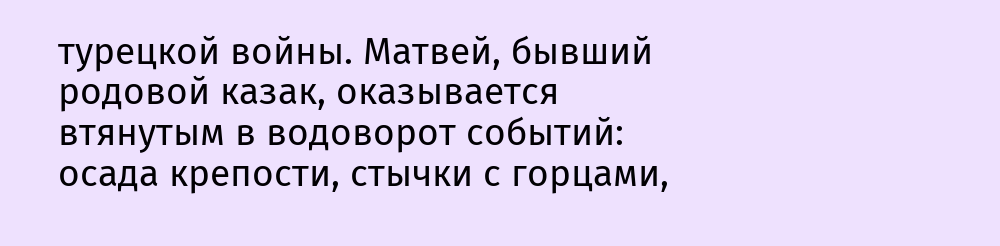турецкой войны. Матвей, бывший родовой казак, оказывается втянутым в водоворот событий: осада крепости, стычки с горцами,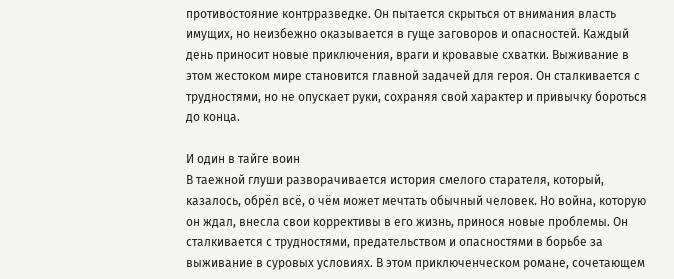противостояние контрразведке. Он пытается скрыться от внимания власть имущих, но неизбежно оказывается в гуще заговоров и опасностей. Каждый день приносит новые приключения, враги и кровавые схватки. Выживание в этом жестоком мире становится главной задачей для героя. Он сталкивается с трудностями, но не опускает руки, сохраняя свой характер и привычку бороться до конца.

И один в тайге воин
В таежной глуши разворачивается история смелого старателя, который, казалось, обрёл всё, о чём может мечтать обычный человек. Но война, которую он ждал, внесла свои коррективы в его жизнь, принося новые проблемы. Он сталкивается с трудностями, предательством и опасностями в борьбе за выживание в суровых условиях. В этом приключенческом романе, сочетающем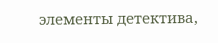элементы детектива,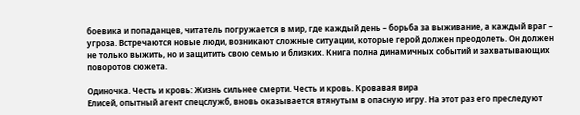боевика и попаданцев, читатель погружается в мир, где каждый день – борьба за выживание, а каждый враг – угроза. Встречаются новые люди, возникают сложные ситуации, которые герой должен преодолеть. Он должен не только выжить, но и защитить свою семью и близких. Книга полна динамичных событий и захватывающих поворотов сюжета.

Одиночка. Честь и кровь: Жизнь сильнее смерти. Честь и кровь. Кровавая вира
Елисей, опытный агент спецслужб, вновь оказывается втянутым в опасную игру. На этот раз его преследуют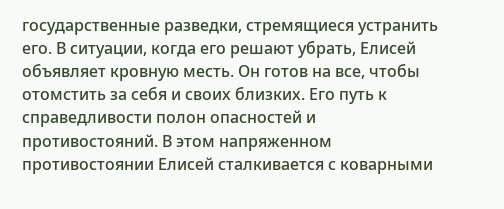государственные разведки, стремящиеся устранить его. В ситуации, когда его решают убрать, Елисей объявляет кровную месть. Он готов на все, чтобы отомстить за себя и своих близких. Его путь к справедливости полон опасностей и противостояний. В этом напряженном противостоянии Елисей сталкивается с коварными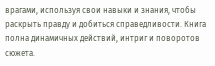врагами, используя свои навыки и знания, чтобы раскрыть правду и добиться справедливости. Книга полна динамичных действий, интриг и поворотов сюжета.